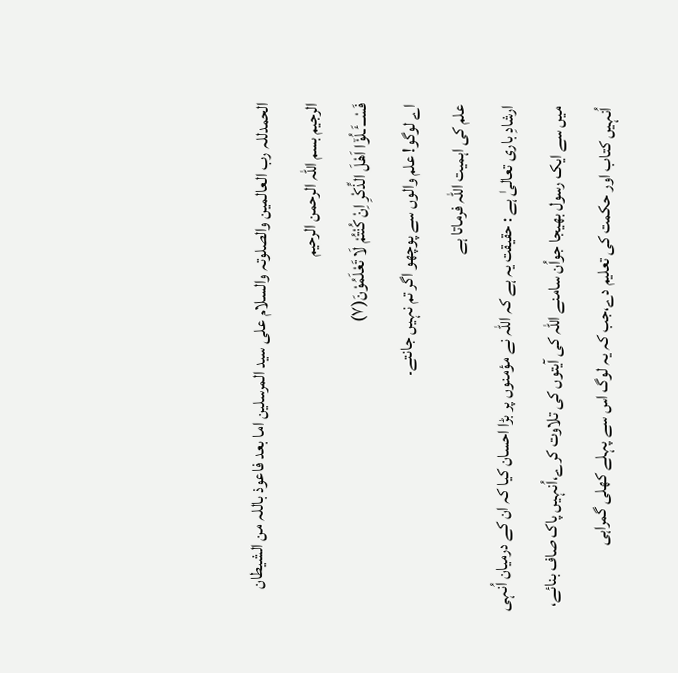الحمدللہ رب العالمین والصلوتہ والسلام علی سید المرسلین اما بعد فاعوذ باللہ من الشیطان الرجیم بسم اللہ الرحمن الرحیم
فَسْــٴَـلُوْۤا اَهْلَ الذِّكْرِ اِنْ كُنْتُمْ لَا تَعْلَمُوْنَ(۷)
اے لوگو! علم والوں سے پوچھو اگر تم نہیں جانتے۔
علم کی اہمیت اللہ فرماتا ہے
ارشادِ باری تعالیٰ ہے : حقیقت یہ ہے کہ اللہ نے مؤمنوں پر بڑا احسان کیا کہ ان کے درمیان اُنہی میں سے ایک رسول بھیجا جواُن سامنے اللہ کی آیتوں کی تلاوت کرے،اُنہیں پاک صاف بنائے، اُنہیں کتاب اور حکمت کی تعلیم دے،جب کہ یہ لوگ اس سے پہلے کھلی گمراہی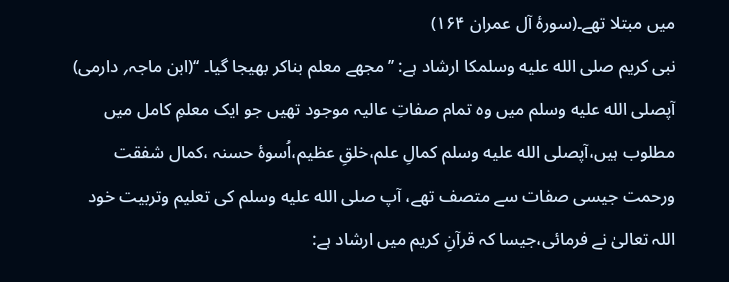میں مبتلا تھے۔(سورۂ آل عمران ۱۶۴)
نبی کریم صلى الله عليه وسلمکا ارشاد ہے: ’’مجھے معلم بناکر بھیجا گیا۔ ‘‘(ابن ماجہ؍ دارمی) آپصلى الله عليه وسلم میں وہ تمام صفاتِ عالیہ موجود تھیں جو ایک معلمِ کامل میں مطلوب ہیں،آپصلى الله عليه وسلم کمالِ علم،خلقِ عظیم،اُسوۂ حسنہ ،کمال شفقت ورحمت جیسی صفات سے متصف تھے، آپ صلى الله عليه وسلم کی تعلیم وتربیت خود اللہ تعالیٰ نے فرمائی،جیسا کہ قرآنِ کریم میں ارشاد ہے: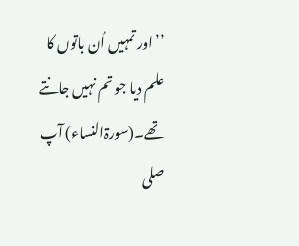’’اور تمہیں اُن باتوں کا علم دیا جو تم نہیں جانتے تھے۔(سورۃالنساء) آپ صلى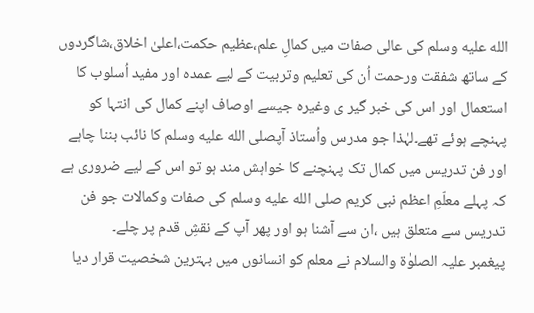الله عليه وسلم کی عالی صفات میں کمالِ علم،عظیم حکمت،اعلیٰ اخلاق،شاگردوں کے ساتھ شفقت ورحمت اُن کی تعلیم وتربیت کے لیے عمدہ اور مفید اُسلوب کا استعمال اور اس کی خبر گیر ی وغیرہ جیسے اوصاف اپنے کمال کی انتہا کو پہنچے ہوئے تھے۔لہٰذا جو مدرس واُستاذ آپصلى الله عليه وسلم کا نائب بننا چاہے اور فن تدریس میں کمال تک پہنچنے کا خواہش مند ہو تو اس کے لیے ضروری ہے کہ پہلے معلّمِ اعظم نبی کریم صلى الله عليه وسلم کی صفات وکمالات جو فن تدریس سے متعلق ہیں ،ان سے آشنا ہو اور پھر آپ کے نقشِ قدم پر چلے۔
پیغمبر علیہ الصلوٰۃ والسلام نے معلم کو انسانوں میں بہترین شخصیت قرار دیا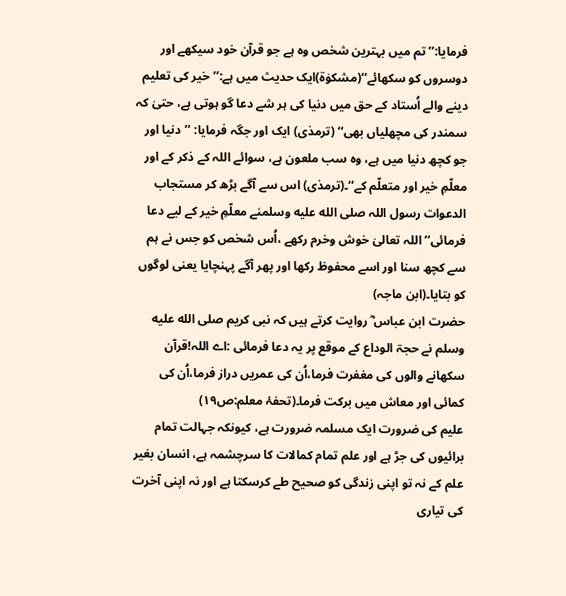فرمایا:’’تم میں بہترین شخص وہ ہے جو قرآن خود سیکھے اور دوسروں کو سکھائے‘‘(مشکوٰۃ)ایک حدیث میں ہے:’’خیر کی تعلیم دینے والے اُستاد کے حق میں دنیا کی ہر شے دعا گو ہوتی ہے، حتیٰ کہ سمندر کی مچھلیاں بھی‘‘ (ترمذی) ایک اور جگہ فرمایا: ’’دنیا اور جو کچھ دنیا میں ہے، وہ سب ملعون ہے، سوائے اللہ کے ذکر کے اور معلّمِ خیر اور متعلّم کے‘‘۔(ترمذی) اس سے آگے بڑھ کر مستجاب الدعوات رسول اللہ صلى الله عليه وسلمنے معلّمِ خیر کے لیے دعا فرمائی’’اللہ تعالیٰ خوش وخرم رکھے ،اُس شخص کو جس نے ہم سے کچھ سنا اور اسے محفوظ رکھا اور پھر آگے پہنچایا یعنی لوگوں کو بتایا۔(ابن ماجہ)
حضرت ابن عباس ؓ روایت کرتے ہیں کہ نبی کریم صلى الله عليه وسلم نے حجۃ الوداع کے موقع پر یہ دعا فرمائی :اے اللہ!قرآن سکھانے والوں کی مغفرت فرما،اُن کی عمریں دراز فرما،اُن کی کمائی اور معاش میں برکت فرما۔(تحفۂ معلم:ص۱۹)
علیم کی ضرورت ایک مسلمہ ضرورت ہے، کیونکہ جہالت تمام برائیوں کی جڑ ہے اور علم تمام کمالات کا سرچشمہ ہے، انسان بغیر علم کے نہ تو اپنی زندگی کو صحیح طے کرسکتا ہے اور نہ اپنی آخرت کی تیاری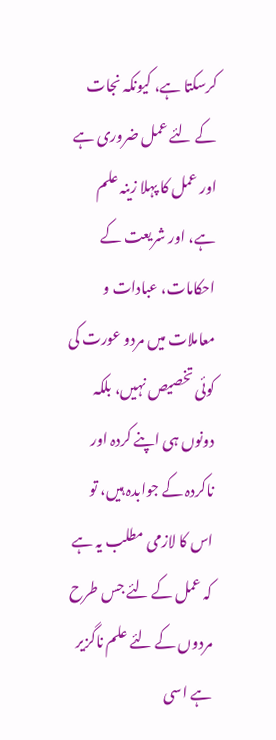کرسکتا ہے، کیونکہ نجات کے لئے عمل ضروری ہے اور عمل کا پہلا زینہ علم ہے، اور شریعت کے احکامات، عبادات و معاملات میں مردو عورت کی کوئی تخصیص نہیں، بلکہ دونوں ہی اپنے کردہ اور ناکردہ کے جوابدہ ہیں، تو اس کا لازمی مطلب یہ ہے کہ عمل کے لئے جس طرح مردوں کے لئے علم ناگزیر ہے اسی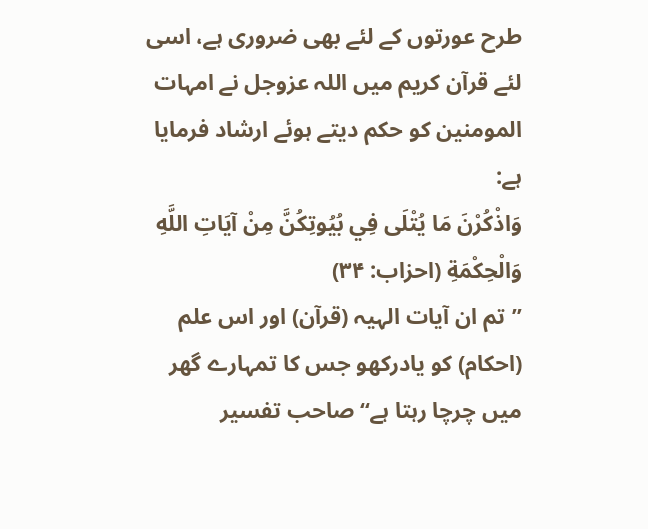طرح عورتوں کے لئے بھی ضروری ہے، اسی لئے قرآن کریم میں اللہ عزوجل نے امہات المومنین کو حکم دیتے ہوئے ارشاد فرمایا ہے:
وَاذْكُرْنَ مَا يُتْلَى فِي بُيُوتِكُنَّ مِنْ آيَاتِ اللَّهِ وَالْحِكْمَةِ (احزاب: ۳۴)
’’تم ان آیات الہیہ (قرآن) اور اس علم (احکام) کو یادرکھو جس کا تمہارے گھر میں چرچا رہتا ہے‘‘ صاحب تفسیر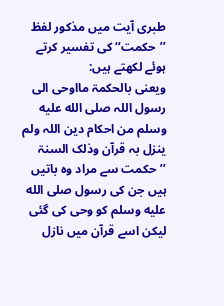طبری آیت میں مذکور لفظ ’’حکمت‘‘ کی تفسیر کرتے ہوئے لکھتے ہیں:
ویعنی بالحکمۃ مااوحی الی رسول اللہ صلى الله عليه وسلم من احکام دین اللہ ولم ینزل بہ قرآن وذلک السنۃ
’’حکمت سے مراد وہ باتیں ہیں جن کی رسول صلى الله عليه وسلم کو وحی کی گئی لیکن اسے قرآن میں نازل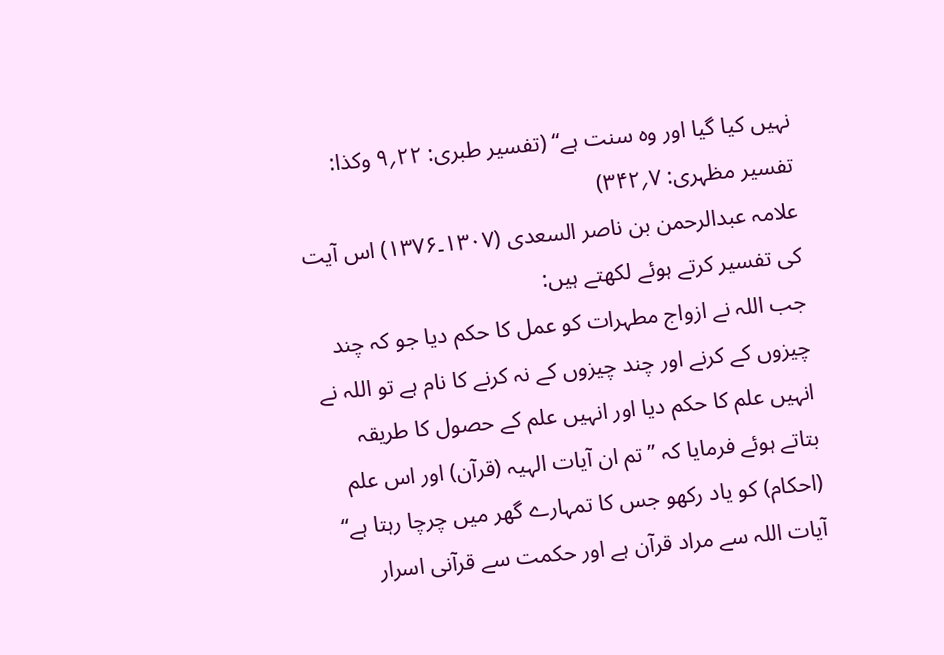نہیں کیا گیا اور وہ سنت ہے‘‘ (تفسیر طبری: ۲۲؍۹ وکذا: تفسیر مظہری: ۷؍۳۴۲)
علامہ عبدالرحمن بن ناصر السعدی (۱۳۰۷۔۱۳۷۶) اس آیت کی تفسیر کرتے ہوئے لکھتے ہیں:
جب اللہ نے ازواج مطہرات کو عمل کا حکم دیا جو کہ چند چیزوں کے کرنے اور چند چیزوں کے نہ کرنے کا نام ہے تو اللہ نے انہیں علم کا حکم دیا اور انہیں علم کے حصول کا طریقہ بتاتے ہوئے فرمایا کہ ’’تم ان آیات الہیہ (قرآن) اور اس علم (احکام) کو یاد رکھو جس کا تمہارے گھر میں چرچا رہتا ہے‘‘ آیات اللہ سے مراد قرآن ہے اور حکمت سے قرآنی اسرار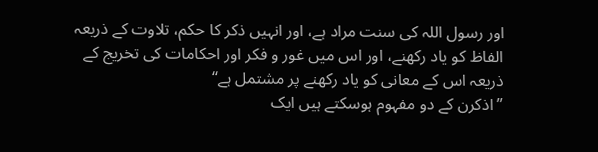اور رسول اللہ کی سنت مراد ہے، اور انہیں ذکر کا حکم، تلاوت کے ذریعہ الفاظ کو یاد رکھنے، اور اس میں غور و فکر اور احکامات کی تخریج کے ذریعہ اس کے معانی کو یاد رکھنے پر مشتمل ہے‘‘
’’اذکرن کے دو مفہوم ہوسکتے ہیں ایک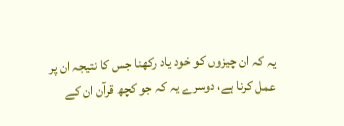یہ کہ ان چیزوں کو خود یاد رکھنا جس کا نتیجہ ان پر عمل کرنا ہے، دوسرے یہ کہ جو کچھ قرآن ان کے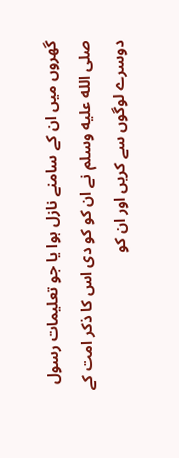گھروں میں ان کے سامنے نازل ہوا یا جو تعلیمات رسول صلى الله عليه وسلم نے ان کو کو دی اس کا ذکر امت کے دوسرے لوگوں سے کریں اور ان کو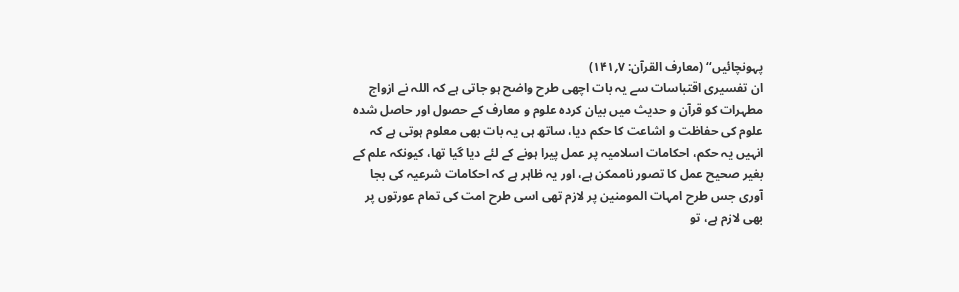پہونچائیں‘‘ (معارف القرآن: ۷؍۱۴۱)
ان تفسیری اقتباسات سے یہ بات اچھی طرح واضح ہو جاتی ہے کہ اللہ نے ازواج مطہرات کو قرآن و حدیث میں بیان کردہ علوم و معارف کے حصول اور حاصل شدہ علوم کی حفاظت و اشاعت کا حکم دیا، ساتھ ہی یہ بات بھی معلوم ہوتی ہے کہ انہیں یہ حکم، احکامات اسلامیہ پر عمل پیرا ہونے کے لئے دیا گیا تھا، کیونکہ علم کے بغیر صحیح عمل کا تصور ناممکن ہے، اور یہ ظاہر ہے کہ احکامات شرعیہ کی بجا آوری جس طرح امہات المومنین پر لازم تھی اسی طرح امت کی تمام عورتوں پر بھی لازم ہے، تو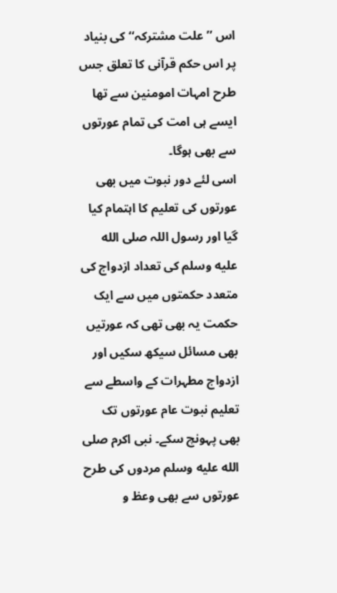اس ’’علت مشترکہ‘‘ کی بنیاد پر اس حکم قرآنی کا تعلق جس طرح امہات امومنین سے تھا ایسے ہی امت کی تمام عورتوں سے بھی ہوگا۔
اسی لئے دور نبوت میں بھی عورتوں کی تعلیم کا اہتمام کیا گیا اور رسول اللہ صلى الله عليه وسلم کی تعداد ازدواج کی متعدد حکمتوں میں سے ایک حکمت یہ بھی تھی کہ عورتیں بھی مسائل سیکھ سکیں اور ازدواج مطہرات کے واسطے سے تعلیم نبوت عام عورتوں تک بھی پہونچ سکے۔ نبی اکرم صلى الله عليه وسلم مردوں کی طرح عورتوں سے بھی وعظ و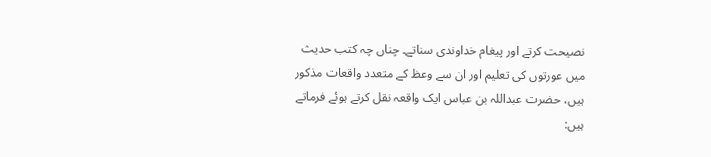نصیحت کرتے اور پیغام خداوندی سناتے۔ چناں چہ کتب حدیث میں عورتوں کی تعلیم اور ان سے وعظ کے متعدد واقعات مذکور ہیں، حضرت عبداللہ بن عباس ایک واقعہ نقل کرتے ہوئے فرماتے ہیں: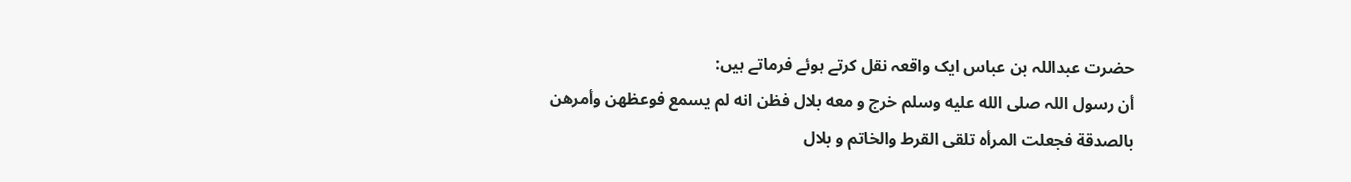حضرت عبداللہ بن عباس ایک واقعہ نقل کرتے ہوئے فرماتے ہیں:
أن رسول اللہ صلى الله عليه وسلم خرج و معه بلال فظن انه لم یسمع فوعظهن وأمرهن بالصدقة فجعلت المرأہ تلقی القرط والخاتم و بلال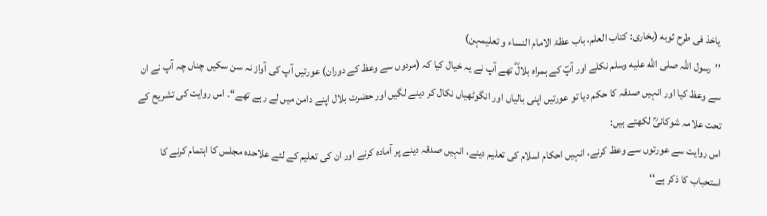یاخذ فی طرح ثوبه (بخاری: کتاب العلم، باب عظۃ الامام النساء و تعلیمہن)
’’رسول اللہ صلى الله عليه وسلم نکلے اور آپؐ کے ہمراہ بلالؓ تھے آپ نے یہ خیال کیا کہ (مردوں سے وعظ کے دوران) عورتیں آپ کی آواز نہ سن سکیں چناں چہ آپ نے ان سے وعظ کیا اور انہیں صدقہ کا حکم دیا تو عورتیں اپنی بالیاں اور انگوٹھیاں نکال کر دینے لگیں اور حضرت بلال اپنے دامن میں لے رہے تھے‘‘۔ اس روایت کی تشریح کے تحت علامہ شوکانیؒ لکھتے ہیں:
اس روایت سے عورتوں سے وعظ کرنے، انہیں احکام اسلام کی تعلیم دینے، انہیں صدقہ دینے پر آمادہ کرنے اور ان کی تعلیم کے لئے علاحدہ مجلس کا اہتمام کرنے کا استحباب کا ذکر ہے‘‘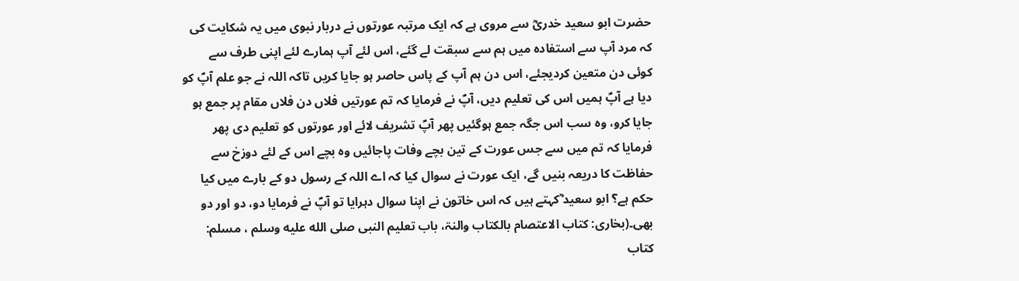حضرت ابو سعید خدریؓ سے مروی ہے کہ ایک مرتبہ عورتوں نے دربار نبوی میں یہ شکایت کی کہ مرد آپ سے استفادہ میں ہم سے سبقت لے گئے، اس لئے آپ ہمارے لئے اپنی طرف سے کوئی دن متعین کردیجئے، اس دن ہم آپ کے پاس حاصر ہو جایا کریں تاکہ اللہ نے جو علم آپؐ کو دیا ہے آپؐ ہمیں اس کی تعلیم دیں، آپؐ نے فرمایا کہ تم عورتیں فلاں دن فلاں مقام پر جمع ہو جایا کرو، وہ سب اس جگہ جمع ہوگئیں پھر آپؐ تشریف لائے اور عورتوں کو تعلیم دی پھر فرمایا کہ تم میں سے جس عورت کے تین بچے وفات پاجائیں وہ بچے اس کے لئے دوزخ سے حفاظت کا دریعہ بنیں گے، ایک عورت نے سوال کیا کہ اے اللہ کے رسول دو کے بارے میں کیا حکم ہے؟ ابو سعید ؓکہتے ہیں کہ اس خاتون نے اپنا سوال دہرایا تو آپؐ نے فرمایا دو، دو اور دو بھی۔(بخاری: کتاب الاعتصام بالکتاب والنۃ، باب تعلیم النبی صلى الله عليه وسلم ، مسلم: کتاب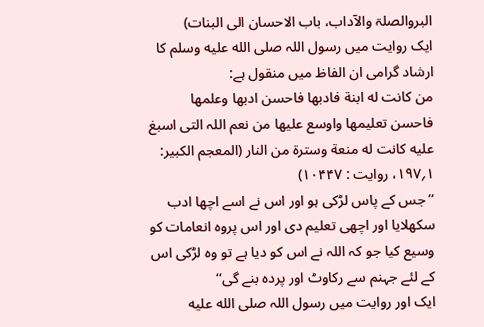البروالصلۃ والآداب، باب الاحسان الی البنات)
ایک روایت میں رسول اللہ صلى الله عليه وسلم کا ارشاد گرامی ان الفاظ میں منقول ہے:
من کانت له ابنة فادبها فاحسن ادبها وعلمها فاحسن تعلیمها واوسع علیها من نعم اللہ التی اسبغ علیه کانت له منعة وسترۃ من النار (المعجم الکبیر: ۱؍۱۹۷، روایت : ۱۰۴۴۷)
’’جس کے پاس لڑکی ہو اور اس نے اسے اچھا ادب سکھلایا اور اچھی تعلیم دی اور اس پروہ انعامات کو وسیع کیا جو کہ اللہ نے اس کو دیا ہے تو وہ لڑکی اس کے لئے جہنم سے رکاوٹ اور پردہ بنے گی‘‘
ایک اور روایت میں رسول اللہ صلى الله عليه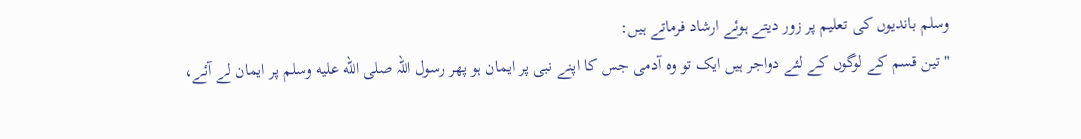وسلم باندیوں کی تعلیم پر زور دیتے ہوئے ارشاد فرماتے ہیں:
"تین قسم کے لوگوں کے لئے دواجر ہیں ایک تو وہ آدمی جس کا اپنے نبی پر ایمان ہو پھر رسول اللہ صلى الله عليه وسلم پر ایمان لے آئے،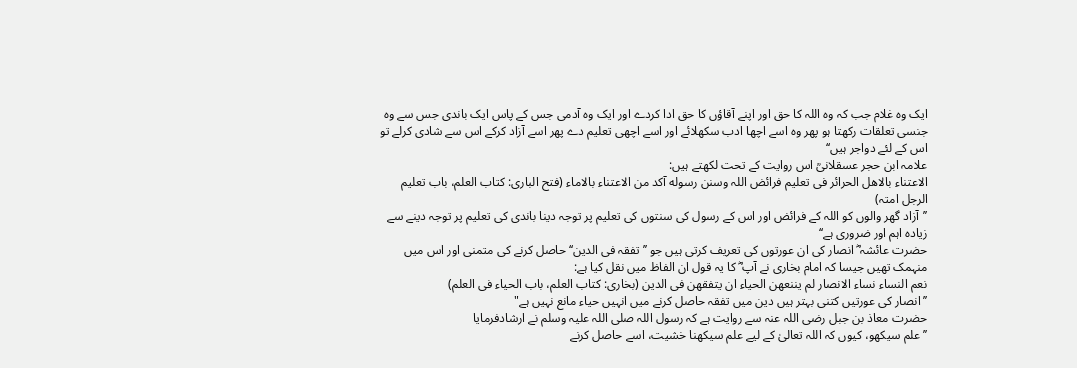ایک وہ غلام جب کہ وہ اللہ کا حق اور اپنے آقاؤں کا حق ادا کردے اور ایک وہ آدمی جس کے پاس ایک باندی جس سے وہ جنسی تعلقات رکھتا ہو پھر وہ اسے اچھا ادب سکھلائے اور اسے اچھی تعلیم دے پھر اسے آزاد کرکے اس سے شادی کرلے تو اس کے لئے دواجر ہیں‘‘
علامہ ابن حجر عسقلانیؒ اس روایت کے تحت لکھتے ہیں:
الاعتناء بالاهل الحرائر فی تعلیم فرائض اللہ وسنن رسوله آکد من الاعتناء بالاماء (فتح الباری: کتاب العلم، باب تعلیم الرجل امتہ)
’’آزاد گھر والوں کو اللہ کے فرائض اور اس کے رسول کی سنتوں کی تعلیم پر توجہ دینا باندی کی تعلیم پر توجہ دینے سے زیادہ اہم اور ضروری ہے‘‘
حضرت عائشہ ؓ انصار کی ان عورتوں کی تعریف کرتی ہیں جو ’’تفقہ فی الدین‘‘ حاصل کرنے کی متمنی اور اس میں منہمک تھیں جیسا کہ امام بخاری نے آپ ؓ کا یہ قول ان الفاظ میں نقل کیا ہے:
نعم النساء نساء الانصار لم یننعهن الحیاء ان یتفقهن فی الدین (بخاری: کتاب العلم، باب الحیاء فی العلم)
’’انصار کی عورتیں کتنی بہتر ہیں دین میں تفقہ حاصل کرنے میں انہیں حیاء مانع نہیں ہے"
حضرت معاذ بن جبل رضی اللہ عنہ سے روایت ہے کہ رسول اللہ صلی اللہ علیہ وسلم نے ارشادفرمایا
’’علم سیکھو، کیوں کہ اللہ تعالیٰ کے لیے علم سیکھنا خشیت، اسے حاصل کرنے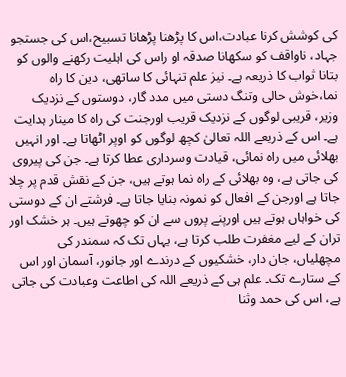کی کوشش کرنا عبادت،اس کا پڑھنا پڑھانا تسبیح،اس کی جستجو جہاد، ناواقف کو سکھانا صدقہ او راس کی اہلیت رکھنے والوں کو بتانا ثواب کا ذریعہ ہے۔ نیز علم تنہائی کا ساتھی، دین کا راہ نما،خوش حالی وتنگ دستی میں مدد گار، دوستوں کے نزدیک وزیر، قریبی لوگوں کے نزدیک قریب اورجنت کی راہ کا مینار ہدایت ہے۔ اس کے ذریعے اللہ تعالیٰ کچھ لوگوں کو اوپر اٹھاتا ہے۔ اور انہیں بھلائی میں راہ نمائی، قیادت وسرداری عطا کرتا ہے۔ جن کی پیروی کی جاتی ہے، وہ بھلائی کے راہ نما ہوتے ہیں، جن کے نقش قدم پر چلا جاتا ہے اورجن کے افعال کو نمونہ بنایا جاتا ہے۔ فرشتے ان کے دوستی کی خواہاں ہوتے ہیں اورپنے پروں سے ان کو چھوتے ہیں۔ ہر خشک اور تران کے لیے مغفرت طلب کرتا ہے، یہاں تک کہ سمندر کی مچھلیاں، جان دار، خشکیوں کے درندے اور جانور، آسمان اور اس کے ستارے تک۔ علم ہی کے ذریعے اللہ کی اطاعت وعبادت کی جاتی ہے، اس کی حمد وثنا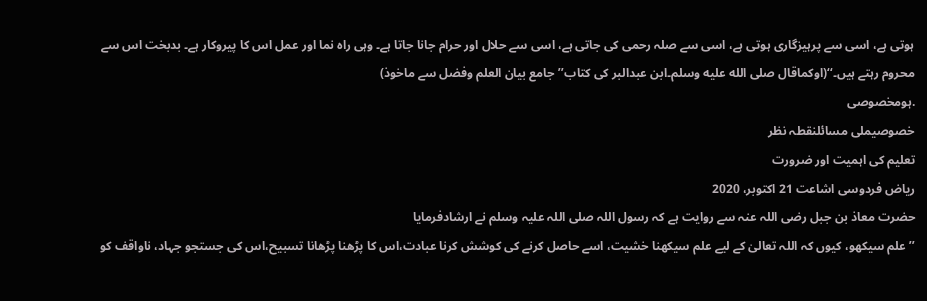ہوتی ہے، اسی سے پرہیزگاری ہوتی ہے، اسی سے صلہ رحمی کی جاتی ہے، اسی سے حلال اور حرام جانا جاتا ہے۔ وہی راہ نما اور عمل اس کا پیروکار ہے۔ بدبخت اس سے محروم رہتے ہیں۔‘‘(اوکماقال صلى الله عليه وسلم۔ابن عبدالبر کی کتاب’’جامع بیان العلم وفضل سے ماخوذ)
.ہومخصوصی
خصوصیملی مسائلنقطہ نظر
تعلیم کی اہمیت اور ضرورت
ریاض فردوسی اشاعت 21 اکتوبر، 2020
حضرت معاذ بن جبل رضی اللہ عنہ سے روایت ہے کہ رسول اللہ صلی اللہ علیہ وسلم نے ارشادفرمایا
’’علم سیکھو، کیوں کہ اللہ تعالیٰ کے لیے علم سیکھنا خشیت، اسے حاصل کرنے کی کوشش کرنا عبادت،اس کا پڑھنا پڑھانا تسبیح،اس کی جستجو جہاد، ناواقف کو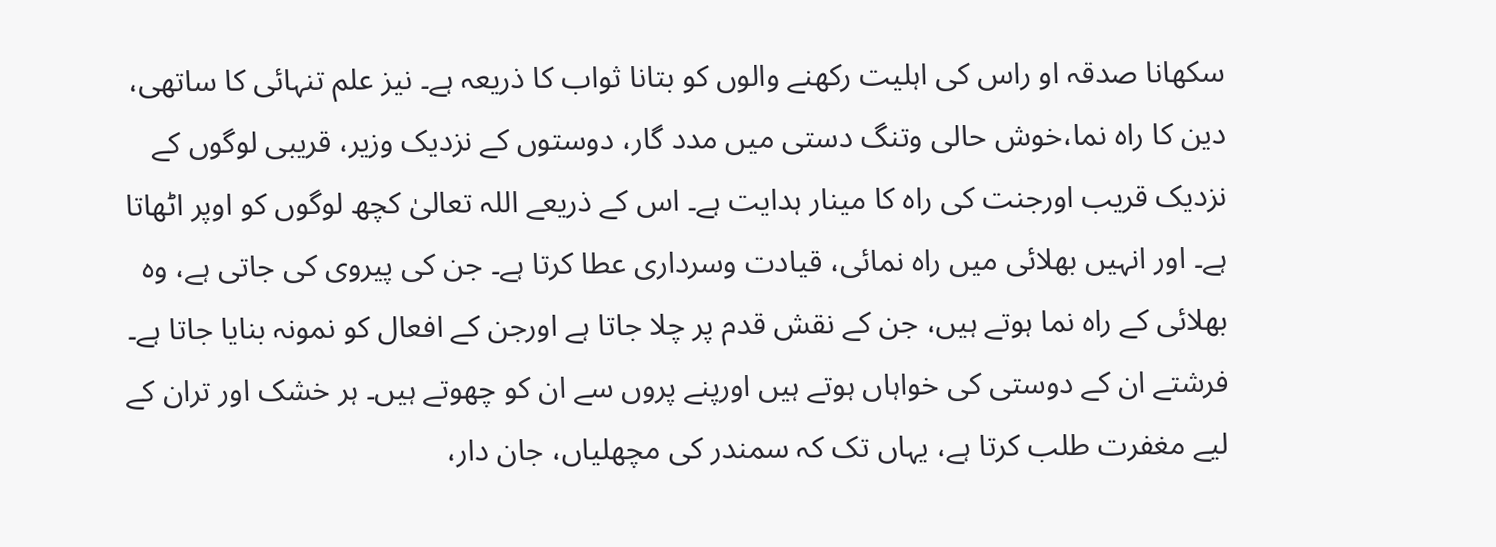سکھانا صدقہ او راس کی اہلیت رکھنے والوں کو بتانا ثواب کا ذریعہ ہے۔ نیز علم تنہائی کا ساتھی، دین کا راہ نما،خوش حالی وتنگ دستی میں مدد گار، دوستوں کے نزدیک وزیر، قریبی لوگوں کے نزدیک قریب اورجنت کی راہ کا مینار ہدایت ہے۔ اس کے ذریعے اللہ تعالیٰ کچھ لوگوں کو اوپر اٹھاتا ہے۔ اور انہیں بھلائی میں راہ نمائی، قیادت وسرداری عطا کرتا ہے۔ جن کی پیروی کی جاتی ہے، وہ بھلائی کے راہ نما ہوتے ہیں، جن کے نقش قدم پر چلا جاتا ہے اورجن کے افعال کو نمونہ بنایا جاتا ہے۔ فرشتے ان کے دوستی کی خواہاں ہوتے ہیں اورپنے پروں سے ان کو چھوتے ہیں۔ ہر خشک اور تران کے لیے مغفرت طلب کرتا ہے، یہاں تک کہ سمندر کی مچھلیاں، جان دار،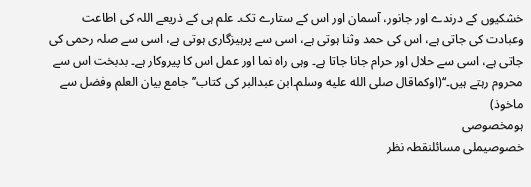خشکیوں کے درندے اور جانور، آسمان اور اس کے ستارے تک۔ علم ہی کے ذریعے اللہ کی اطاعت وعبادت کی جاتی ہے، اس کی حمد وثنا ہوتی ہے، اسی سے پرہیزگاری ہوتی ہے، اسی سے صلہ رحمی کی جاتی ہے، اسی سے حلال اور حرام جانا جاتا ہے۔ وہی راہ نما اور عمل اس کا پیروکار ہے۔ بدبخت اس سے محروم رہتے ہیں۔‘‘(اوکماقال صلى الله عليه وسلم۔ابن عبدالبر کی کتاب’’جامع بیان العلم وفضل سے ماخوذ)
ہومخصوصی
خصوصیملی مسائلنقطہ نظر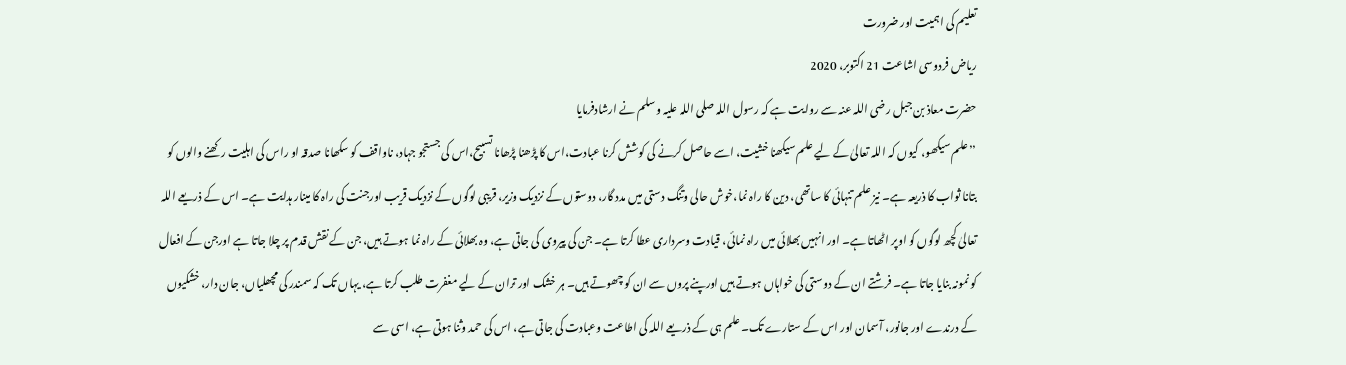تعلیم کی اہمیت اور ضرورت
ریاض فردوسی اشاعت 21 اکتوبر، 2020
حضرت معاذ بن جبل رضی اللہ عنہ سے روایت ہے کہ رسول اللہ صلی اللہ علیہ وسلم نے ارشادفرمایا
’’علم سیکھو، کیوں کہ اللہ تعالیٰ کے لیے علم سیکھنا خشیت، اسے حاصل کرنے کی کوشش کرنا عبادت،اس کا پڑھنا پڑھانا تسبیح،اس کی جستجو جہاد، ناواقف کو سکھانا صدقہ او راس کی اہلیت رکھنے والوں کو بتانا ثواب کا ذریعہ ہے۔ نیز علم تنہائی کا ساتھی، دین کا راہ نما،خوش حالی وتنگ دستی میں مدد گار، دوستوں کے نزدیک وزیر، قریبی لوگوں کے نزدیک قریب اورجنت کی راہ کا مینار ہدایت ہے۔ اس کے ذریعے اللہ تعالیٰ کچھ لوگوں کو اوپر اٹھاتا ہے۔ اور انہیں بھلائی میں راہ نمائی، قیادت وسرداری عطا کرتا ہے۔ جن کی پیروی کی جاتی ہے، وہ بھلائی کے راہ نما ہوتے ہیں، جن کے نقش قدم پر چلا جاتا ہے اورجن کے افعال کو نمونہ بنایا جاتا ہے۔ فرشتے ان کے دوستی کی خواہاں ہوتے ہیں اورپنے پروں سے ان کو چھوتے ہیں۔ ہر خشک اور تران کے لیے مغفرت طلب کرتا ہے، یہاں تک کہ سمندر کی مچھلیاں، جان دار، خشکیوں کے درندے اور جانور، آسمان اور اس کے ستارے تک۔ علم ہی کے ذریعے اللہ کی اطاعت وعبادت کی جاتی ہے، اس کی حمد وثنا ہوتی ہے، اسی سے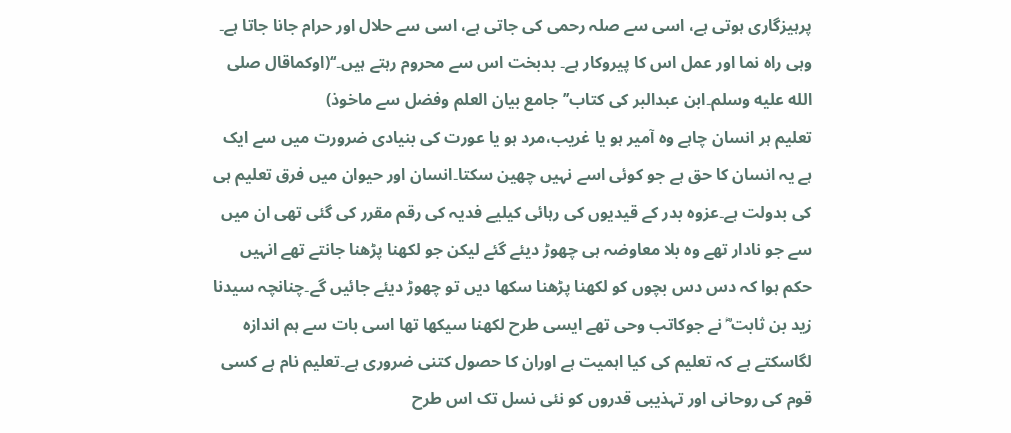پرہیزگاری ہوتی ہے، اسی سے صلہ رحمی کی جاتی ہے، اسی سے حلال اور حرام جانا جاتا ہے۔ وہی راہ نما اور عمل اس کا پیروکار ہے۔ بدبخت اس سے محروم رہتے ہیں۔‘‘(اوکماقال صلى الله عليه وسلم۔ابن عبدالبر کی کتاب’’جامع بیان العلم وفضل سے ماخوذ)
تعلیم ہر انسان چاہے وہ آمیر ہو یا غریب،مرد ہو یا عورت کی بنیادی ضرورت میں سے ایک ہے یہ انسان کا حق ہے جو کوئی اسے نہیں چھین سکتا۔انسان اور حیوان میں فرق تعلیم ہی کی بدولت ہے۔عزوہ بدر کے قیدیوں کی رہائی کیلیے فدیہ کی رقم مقرر کی گئی تھی ان میں سے جو نادار تھے وہ بلا معاوضہ ہی چھوڑ دیئے گئے لیکن جو لکھنا پڑھنا جانتے تھے انہیں حکم ہوا کہ دس دس بچوں کو لکھنا پڑھنا سکھا دیں تو چھوڑ دیئے جائیں گے۔چنانچہ سیدنا زید بن ثابت ؓ نے جوکاتب وحی تھے ایسی طرح لکھنا سیکھا تھا اسی بات سے ہم اندازہ لگاسکتے ہے کہ تعلیم کی کیا اہمیت ہے اوران کا حصول کتنی ضروری ہے۔تعلیم نام ہے کسی قوم کی روحانی اور تہذیبی قدروں کو نئی نسل تک اس طرح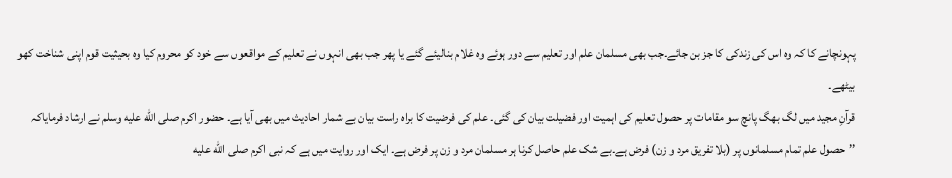پہونچانے کا کہ وہ اس کی زندکی کا جز بن جائے۔جب بھی مسلمان علم اور تعلیم سے دور ہوئے وہ غلام بنالیئے گئے یا پھر جب بھی انہوں نے تعلیم کے مواقعوں سے خود کو محروم کیا وہ بحیثیت قوم اپنی شناخت کھو بیٹھے۔
قرآنِ مجید میں لگ بھگ پانچ سو مقامات پر حصول تعلیم کی اہمیت اور فضیلت بیان کی گئی۔ علم کی فرضیت کا براہ راست بیان بے شمار احادیث میں بھی آیا ہے۔ حضور اکرم صلى الله عليه وسلم نے ارشاد فرمایاکہ ’’حصول علم تمام مسلمانوں پر (بلا تفریق مرد و زن) فرض ہے۔بے شک علم حاصل کرنا ہر مسلمان مرد و زن پر فرض ہے۔ ایک اور روایت میں ہے کہ نبی اکرم صلى الله عليه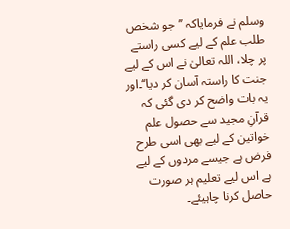وسلم نے فرمایاکہ ’’جو شخص طلب علم کے لیے کسی راستے پر چلا، اللہ تعالیٰ نے اس کے لیے جنت کا راستہ آسان کر دیا‘‘۔اور یہ بات واضح کر دی گئی کہ قرآنِ مجید سے حصول علم خواتین کے لیے بھی اسی طرح فرض ہے جیسے مردوں کے لیے ہے اس لیے تعلیم ہر صورت حاصل کرنا چاہیئے۔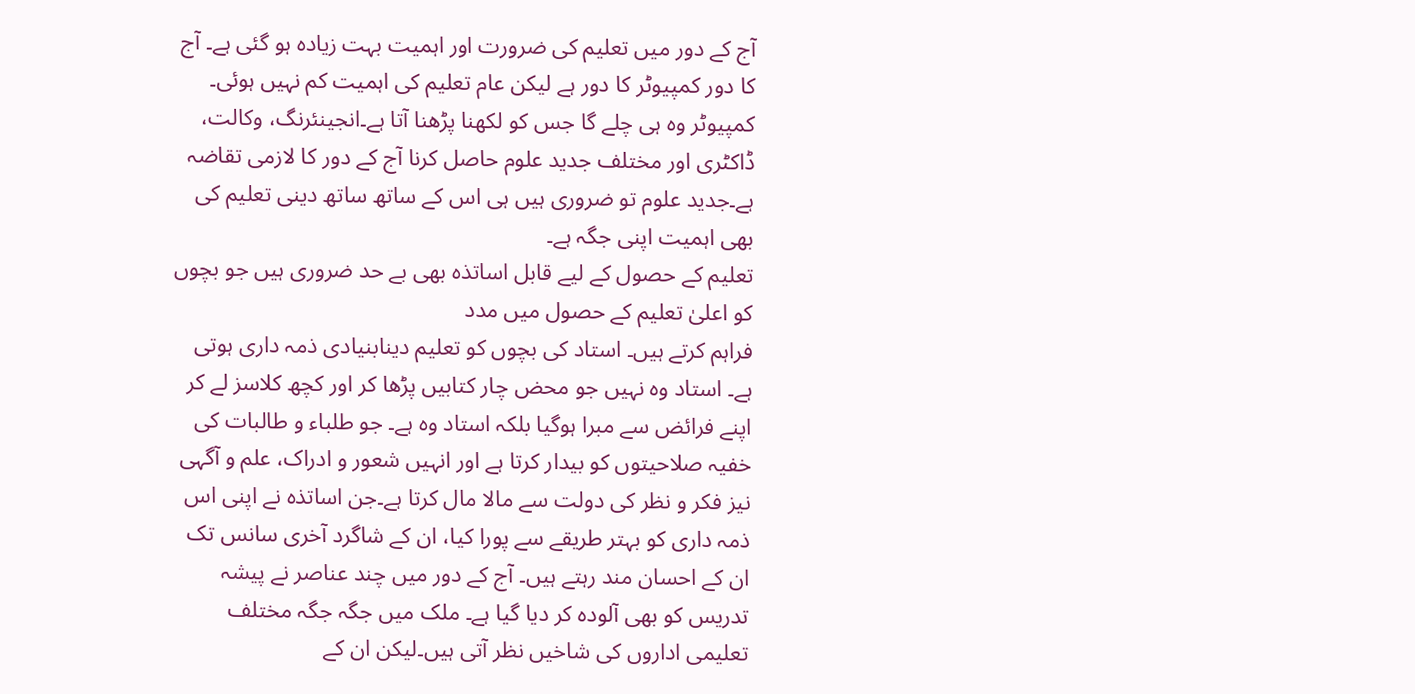آج کے دور میں تعلیم کی ضرورت اور اہمیت بہت زیادہ ہو گئی ہے۔ آج کا دور کمپیوٹر کا دور ہے لیکن عام تعلیم کی اہمیت کم نہیں ہوئی۔ کمپیوٹر وہ ہی چلے گا جس کو لکھنا پڑھنا آتا ہے۔انجینئرنگ، وکالت، ڈاکٹری اور مختلف جدید علوم حاصل کرنا آج کے دور کا لازمی تقاضہ ہے۔جدید علوم تو ضروری ہیں ہی اس کے ساتھ ساتھ دینی تعلیم کی بھی اہمیت اپنی جگہ ہے۔
تعلیم کے حصول کے لیے قابل اساتذہ بھی بے حد ضروری ہیں جو بچوں کو اعلیٰ تعلیم کے حصول میں مدد
فراہم کرتے ہیں۔ استاد کی بچوں کو تعلیم دینابنیادی ذمہ داری ہوتی ہے۔ استاد وہ نہیں جو محض چار کتابیں پڑھا کر اور کچھ کلاسز لے کر اپنے فرائض سے مبرا ہوگیا بلکہ استاد وہ ہے۔ جو طلباء و طالبات کی خفیہ صلاحیتوں کو بیدار کرتا ہے اور انہیں شعور و ادراک، علم و آگہی نیز فکر و نظر کی دولت سے مالا مال کرتا ہے۔جن اساتذہ نے اپنی اس ذمہ داری کو بہتر طریقے سے پورا کیا، ان کے شاگرد آخری سانس تک ان کے احسان مند رہتے ہیں۔ آج کے دور میں چند عناصر نے پیشہ تدریس کو بھی آلودہ کر دیا گیا ہے۔ ملک میں جگہ جگہ مختلف تعلیمی اداروں کی شاخیں نظر آتی ہیں۔لیکن ان کے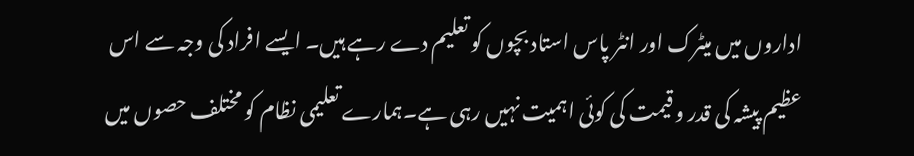اداروں میں میٹرک اور انٹر پاس استاد بچوں کو تعلیم دے رہے ہیں۔ ایسے افراد کی وجہ سے اس عظیم پیشہ کی قدر و قیمت کی کوئی اہمیت نہیں رہی ہے۔ہمارے تعلیمی نظام کو مختلف حصوں میں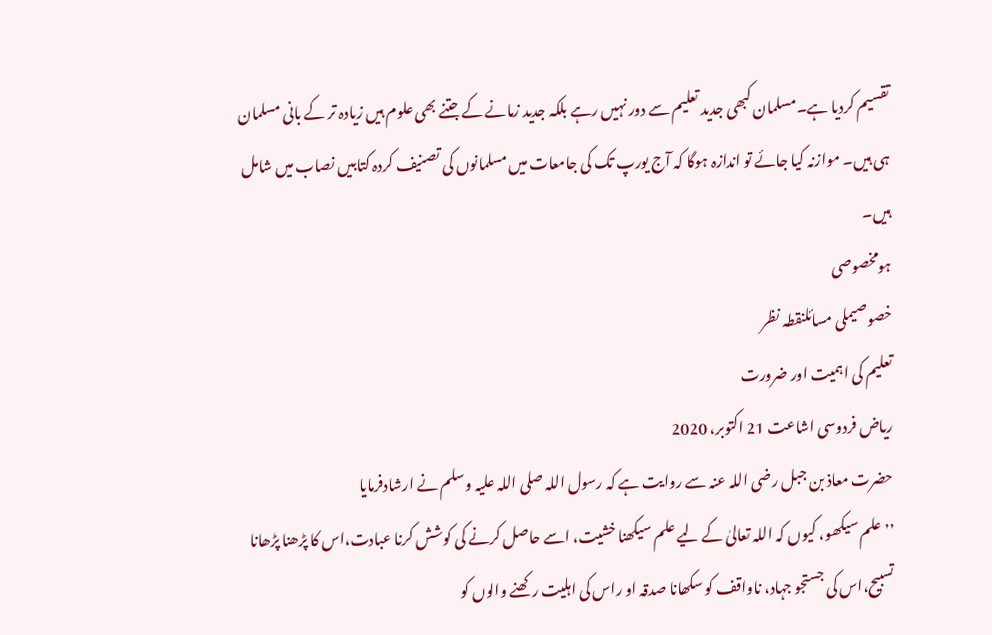تقسیم کردیا ہے۔مسلمان کبھی جدید تعلیم سے دور نہیں رہے بلکہ جدید زمانے کے جتنے بھی علوم ہیں زیادہ تر کے بانی مسلمان ہی ہیں۔ موازنہ کیا جائے تو اندازہ ہوگا کہ آج یورپ تک کی جامعات میں مسلمانوں کی تصنیف کردہ کتابیں نصاب میں شامل ہیں۔
ہومخصوصی
خصوصیملی مسائلنقطہ نظر
تعلیم کی اہمیت اور ضرورت
ریاض فردوسی اشاعت 21 اکتوبر، 2020
حضرت معاذ بن جبل رضی اللہ عنہ سے روایت ہے کہ رسول اللہ صلی اللہ علیہ وسلم نے ارشادفرمایا
’’علم سیکھو، کیوں کہ اللہ تعالیٰ کے لیے علم سیکھنا خشیت، اسے حاصل کرنے کی کوشش کرنا عبادت،اس کا پڑھنا پڑھانا تسبیح،اس کی جستجو جہاد، ناواقف کو سکھانا صدقہ او راس کی اہلیت رکھنے والوں کو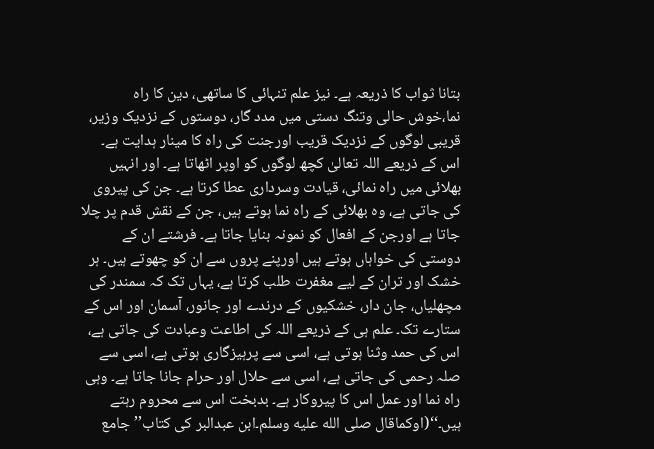بتانا ثواب کا ذریعہ ہے۔ نیز علم تنہائی کا ساتھی، دین کا راہ نما،خوش حالی وتنگ دستی میں مدد گار، دوستوں کے نزدیک وزیر، قریبی لوگوں کے نزدیک قریب اورجنت کی راہ کا مینار ہدایت ہے۔ اس کے ذریعے اللہ تعالیٰ کچھ لوگوں کو اوپر اٹھاتا ہے۔ اور انہیں بھلائی میں راہ نمائی، قیادت وسرداری عطا کرتا ہے۔ جن کی پیروی کی جاتی ہے، وہ بھلائی کے راہ نما ہوتے ہیں، جن کے نقش قدم پر چلا جاتا ہے اورجن کے افعال کو نمونہ بنایا جاتا ہے۔ فرشتے ان کے دوستی کی خواہاں ہوتے ہیں اورپنے پروں سے ان کو چھوتے ہیں۔ ہر خشک اور تران کے لیے مغفرت طلب کرتا ہے، یہاں تک کہ سمندر کی مچھلیاں، جان دار، خشکیوں کے درندے اور جانور، آسمان اور اس کے ستارے تک۔ علم ہی کے ذریعے اللہ کی اطاعت وعبادت کی جاتی ہے، اس کی حمد وثنا ہوتی ہے، اسی سے پرہیزگاری ہوتی ہے، اسی سے صلہ رحمی کی جاتی ہے، اسی سے حلال اور حرام جانا جاتا ہے۔ وہی راہ نما اور عمل اس کا پیروکار ہے۔ بدبخت اس سے محروم رہتے ہیں۔‘‘(اوکماقال صلى الله عليه وسلم۔ابن عبدالبر کی کتاب’’جامع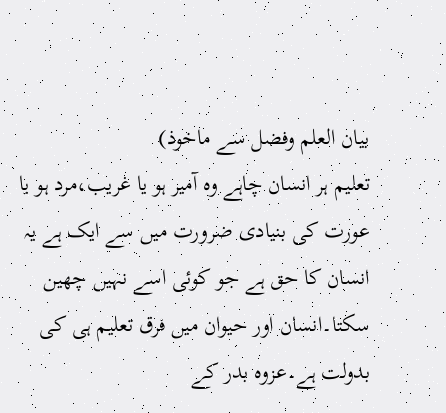بیان العلم وفضل سے ماخوذ)
تعلیم ہر انسان چاہے وہ آمیر ہو یا غریب،مرد ہو یا عورت کی بنیادی ضرورت میں سے ایک ہے یہ انسان کا حق ہے جو کوئی اسے نہیں چھین سکتا۔انسان اور حیوان میں فرق تعلیم ہی کی بدولت ہے۔عزوہ بدر کے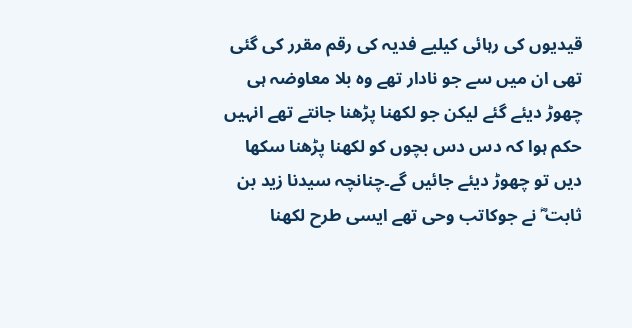قیدیوں کی رہائی کیلیے فدیہ کی رقم مقرر کی گئی تھی ان میں سے جو نادار تھے وہ بلا معاوضہ ہی چھوڑ دیئے گئے لیکن جو لکھنا پڑھنا جانتے تھے انہیں حکم ہوا کہ دس دس بچوں کو لکھنا پڑھنا سکھا دیں تو چھوڑ دیئے جائیں گے۔چنانچہ سیدنا زید بن ثابت ؓ نے جوکاتب وحی تھے ایسی طرح لکھنا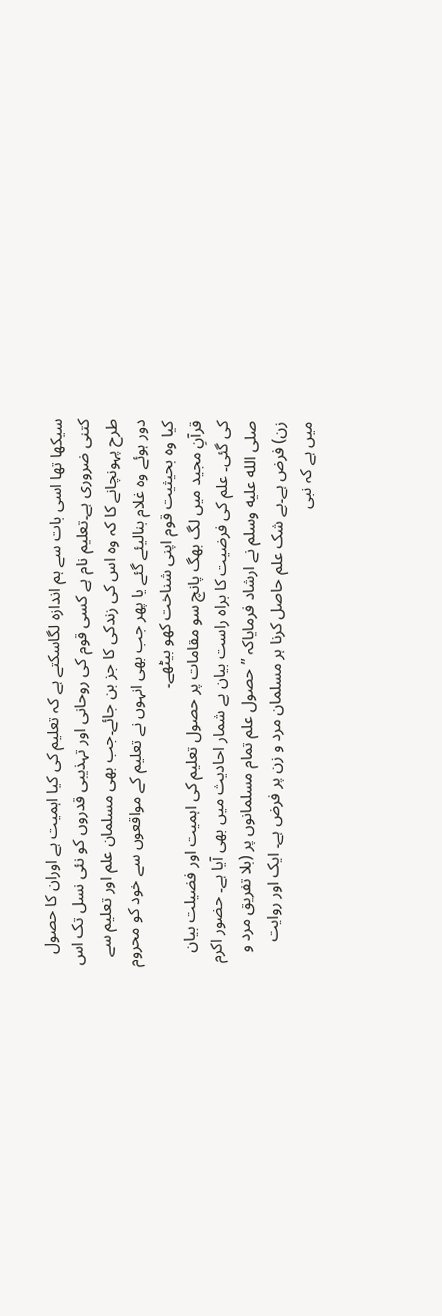سیکھا تھا اسی بات سے ہم اندازہ لگاسکتے ہے کہ تعلیم کی کیا اہمیت ہے اوران کا حصول کتنی ضروری ہے۔تعلیم نام ہے کسی قوم کی روحانی اور تہذیبی قدروں کو نئی نسل تک اس طرح پہونچانے کا کہ وہ اس کی زندکی کا جز بن جائے۔جب بھی مسلمان علم اور تعلیم سے دور ہوئے وہ غلام بنالیئے گئے یا پھر جب بھی انہوں نے تعلیم کے مواقعوں سے خود کو محروم کیا وہ بحیثیت قوم اپنی شناخت کھو بیٹھے۔
قرآنِ مجید میں لگ بھگ پانچ سو مقامات پر حصول تعلیم کی اہمیت اور فضیلت بیان کی گئی۔ علم کی فرضیت کا براہ راست بیان بے شمار احادیث میں بھی آیا ہے۔ حضور اکرم صلى الله عليه وسلم نے ارشاد فرمایاکہ ’’حصول علم تمام مسلمانوں پر (بلا تفریق مرد و زن) فرض ہے۔بے شک علم حاصل کرنا ہر مسلمان مرد و زن پر فرض ہے۔ ایک اور روایت میں ہے کہ نبی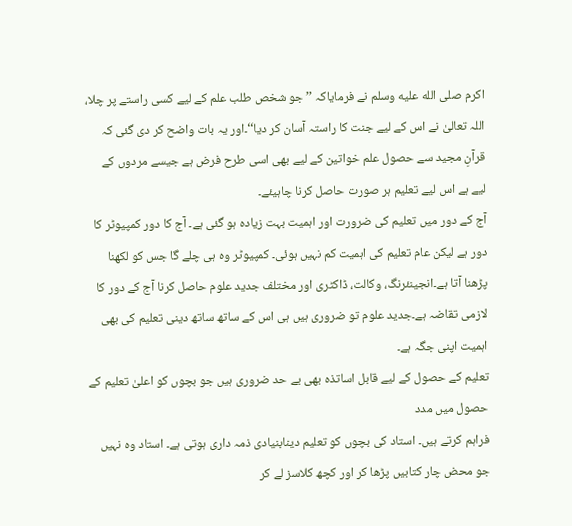اکرم صلى الله عليه وسلم نے فرمایاکہ ’’جو شخص طلب علم کے لیے کسی راستے پر چلا، اللہ تعالیٰ نے اس کے لیے جنت کا راستہ آسان کر دیا‘‘۔اور یہ بات واضح کر دی گئی کہ قرآنِ مجید سے حصول علم خواتین کے لیے بھی اسی طرح فرض ہے جیسے مردوں کے لیے ہے اس لیے تعلیم ہر صورت حاصل کرنا چاہیئے۔
آج کے دور میں تعلیم کی ضرورت اور اہمیت بہت زیادہ ہو گئی ہے۔ آج کا دور کمپیوٹر کا دور ہے لیکن عام تعلیم کی اہمیت کم نہیں ہوئی۔ کمپیوٹر وہ ہی چلے گا جس کو لکھنا پڑھنا آتا ہے۔انجینئرنگ، وکالت، ڈاکٹری اور مختلف جدید علوم حاصل کرنا آج کے دور کا لازمی تقاضہ ہے۔جدید علوم تو ضروری ہیں ہی اس کے ساتھ ساتھ دینی تعلیم کی بھی اہمیت اپنی جگہ ہے۔
تعلیم کے حصول کے لیے قابل اساتذہ بھی بے حد ضروری ہیں جو بچوں کو اعلیٰ تعلیم کے حصول میں مدد
فراہم کرتے ہیں۔ استاد کی بچوں کو تعلیم دینابنیادی ذمہ داری ہوتی ہے۔ استاد وہ نہیں جو محض چار کتابیں پڑھا کر اور کچھ کلاسز لے کر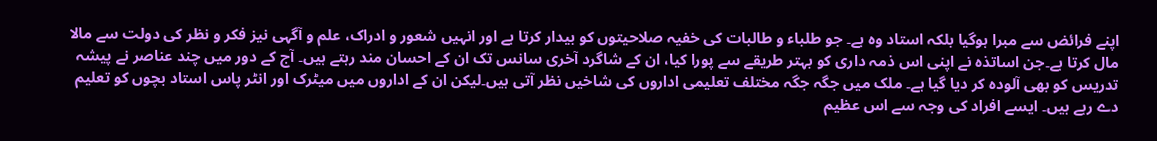اپنے فرائض سے مبرا ہوگیا بلکہ استاد وہ ہے۔ جو طلباء و طالبات کی خفیہ صلاحیتوں کو بیدار کرتا ہے اور انہیں شعور و ادراک، علم و آگہی نیز فکر و نظر کی دولت سے مالا مال کرتا ہے۔جن اساتذہ نے اپنی اس ذمہ داری کو بہتر طریقے سے پورا کیا، ان کے شاگرد آخری سانس تک ان کے احسان مند رہتے ہیں۔ آج کے دور میں چند عناصر نے پیشہ تدریس کو بھی آلودہ کر دیا گیا ہے۔ ملک میں جگہ جگہ مختلف تعلیمی اداروں کی شاخیں نظر آتی ہیں۔لیکن ان کے اداروں میں میٹرک اور انٹر پاس استاد بچوں کو تعلیم دے رہے ہیں۔ ایسے افراد کی وجہ سے اس عظیم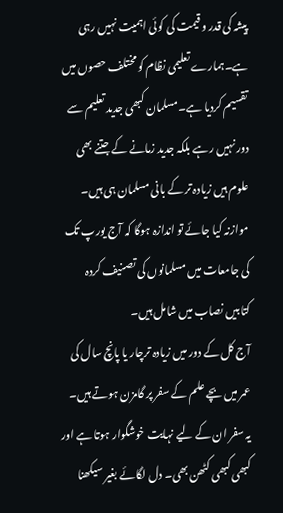پیشہ کی قدر و قیمت کی کوئی اہمیت نہیں رہی ہے۔ہمارے تعلیمی نظام کو مختلف حصوں میں تقسیم کردیا ہے۔مسلمان کبھی جدید تعلیم سے دور نہیں رہے بلکہ جدید زمانے کے جتنے بھی علوم ہیں زیادہ تر کے بانی مسلمان ہی ہیں۔ موازنہ کیا جائے تو اندازہ ہوگا کہ آج یورپ تک کی جامعات میں مسلمانوں کی تصنیف کردہ کتابیں نصاب میں شامل ہیں۔
آج کل کے دور میں زیادہ ترچار یا پانچ سال کی عمر میں بچے علم کے سفر پر گامزن ہوتے ہیں۔ یہ سفر ان کے لیے نہایت خوشگوار ہوتا ہے اور کبھی کبھی کٹھن بھی۔ دل لگائے بغیر سیکھنا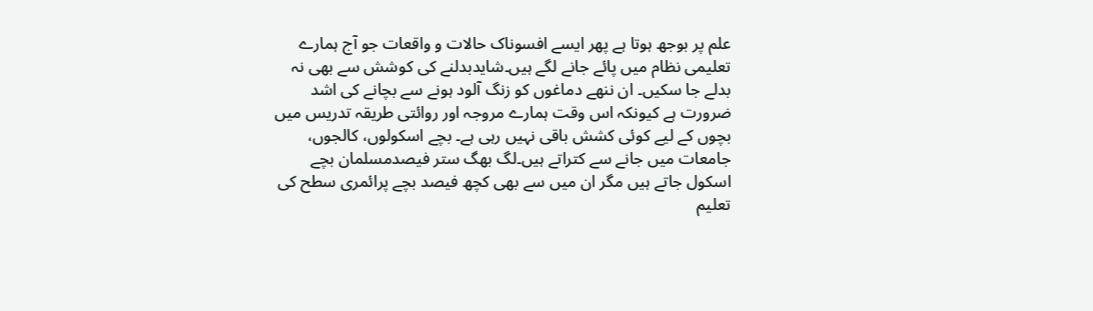علم پر بوجھ ہوتا ہے پھر ایسے افسوناک حالات و واقعات جو آج ہمارے تعلیمی نظام میں پائے جانے لگے ہیں۔شایدبدلنے کی کوشش سے بھی نہ بدلے جا سکیں۔ ان ننھے دماغوں کو زنگ آلود ہونے سے بچانے کی اشد ضرورت ہے کیونکہ اس وقت ہمارے مروجہ اور روائتی طریقہ تدریس میں بچوں کے لیے کوئی کشش باقی نہیں رہی ہے۔ بچے اسکولوں، کالجوں، جامعات میں جانے سے کتراتے ہیں۔لگ بھگ ستر فیصدمسلمان بچے اسکول جاتے ہیں مگر ان میں سے بھی کچھ فیصد بچے پرائمری سطح کی تعلیم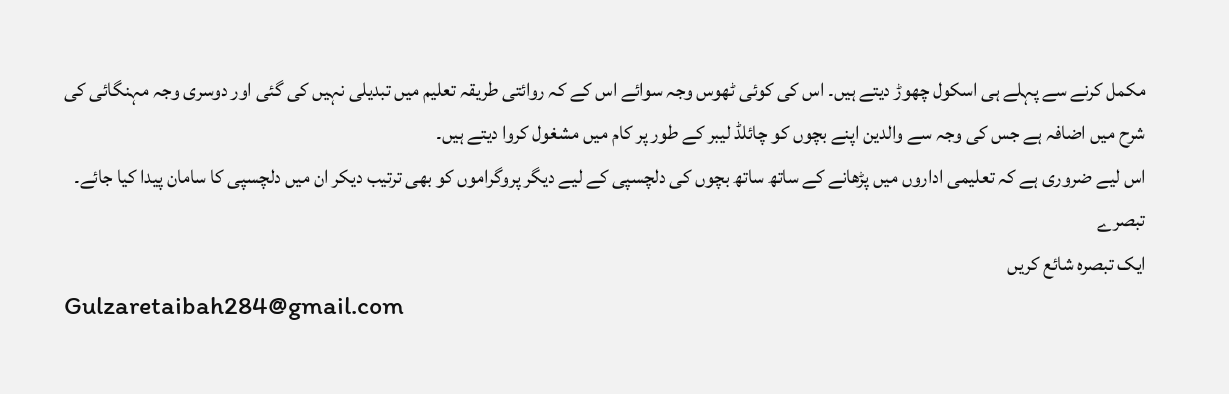مکمل کرنے سے پہلے ہی اسکول چھوڑ دیتے ہیں۔ اس کی کوئی ٹھوس وجہ سوائے اس کے کہ روائتی طریقہ تعلیم میں تبدیلی نہیں کی گئی اور دوسری وجہ مہنگائی کی شرح میں اضافہ ہے جس کی وجہ سے والدین اپنے بچوں کو چائلڈ لیبر کے طور پر کام میں مشغول کروا دیتے ہیں۔
اس لیے ضروری ہے کہ تعلیمی اداروں میں پڑھانے کے ساتھ ساتھ بچوں کی دلچسپی کے لیے دیگر پروگراموں کو بھی ترتیب دیکر ان میں دلچسپی کا سامان پیدا کیا جائے۔
تبصرے
ایک تبصرہ شائع کریں
Gulzaretaibah284@gmail.com